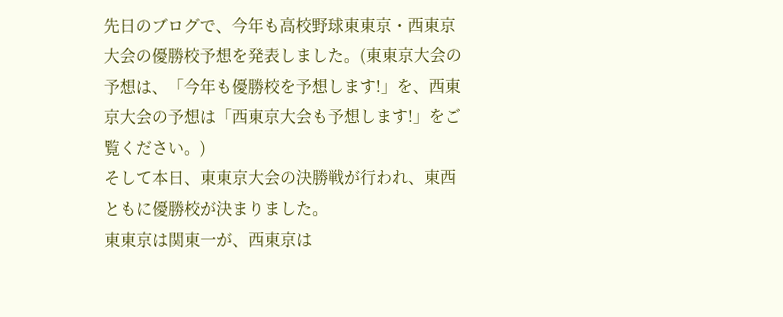先日のブログで、今年も高校野球東東京・西東京大会の優勝校予想を発表しました。(東東京大会の予想は、「今年も優勝校を予想します!」を、西東京大会の予想は「西東京大会も予想します!」をご覧ください。)
そして本日、東東京大会の決勝戦が行われ、東西ともに優勝校が決まりました。
東東京は関東一が、西東京は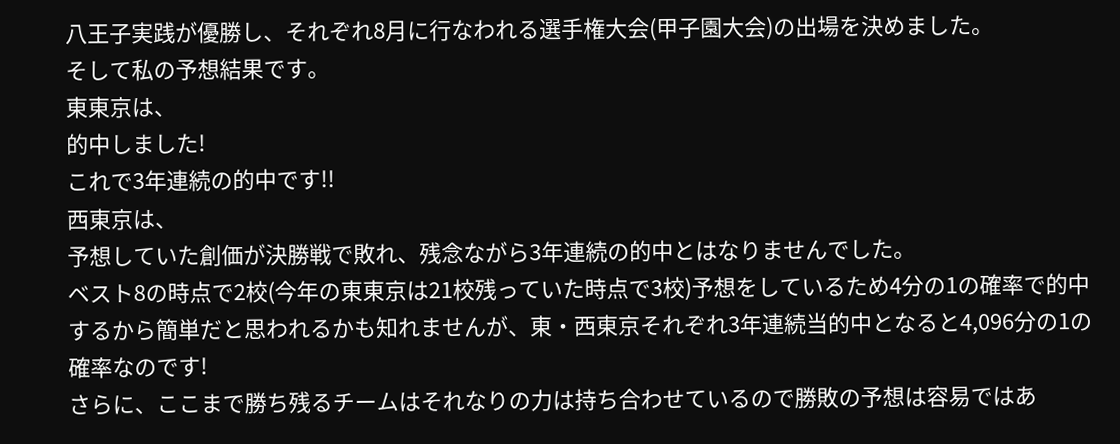八王子実践が優勝し、それぞれ8月に行なわれる選手権大会(甲子園大会)の出場を決めました。
そして私の予想結果です。
東東京は、
的中しました!
これで3年連続の的中です!!
西東京は、
予想していた創価が決勝戦で敗れ、残念ながら3年連続の的中とはなりませんでした。
ベスト8の時点で2校(今年の東東京は21校残っていた時点で3校)予想をしているため4分の1の確率で的中するから簡単だと思われるかも知れませんが、東・西東京それぞれ3年連続当的中となると4,096分の1の確率なのです!
さらに、ここまで勝ち残るチームはそれなりの力は持ち合わせているので勝敗の予想は容易ではあ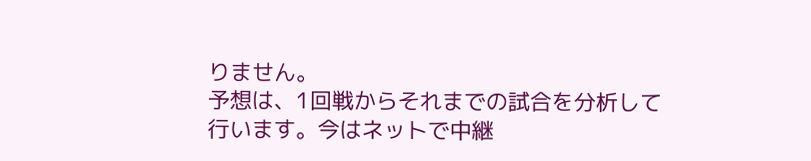りません。
予想は、1回戦からそれまでの試合を分析して行います。今はネットで中継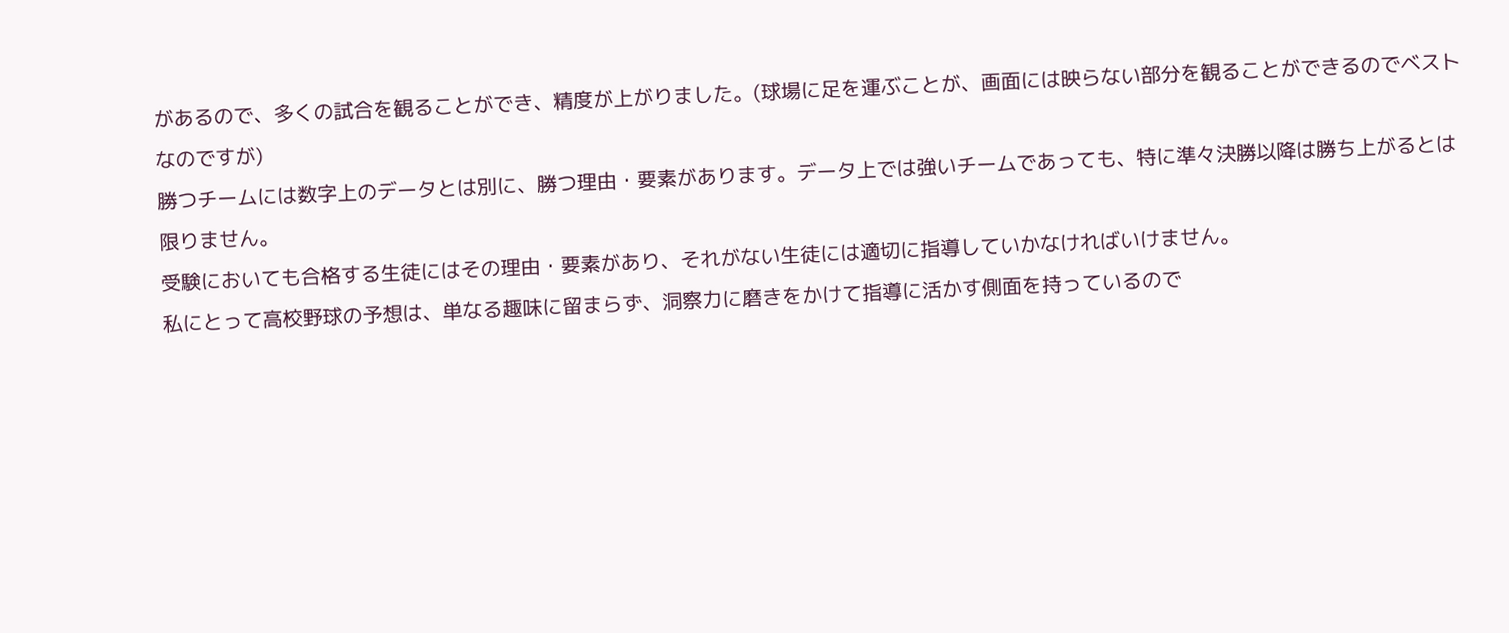があるので、多くの試合を観ることができ、精度が上がりました。(球場に足を運ぶことが、画面には映らない部分を観ることができるのでベストなのですが)
勝つチームには数字上のデータとは別に、勝つ理由・要素があります。データ上では強いチームであっても、特に準々決勝以降は勝ち上がるとは限りません。
受験においても合格する生徒にはその理由・要素があり、それがない生徒には適切に指導していかなければいけません。
私にとって高校野球の予想は、単なる趣味に留まらず、洞察力に磨きをかけて指導に活かす側面を持っているので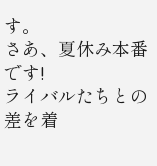す。
さあ、夏休み本番です!
ライバルたちとの差を着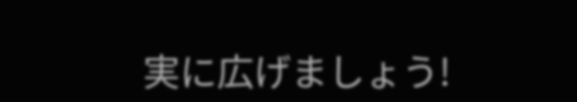実に広げましょう!